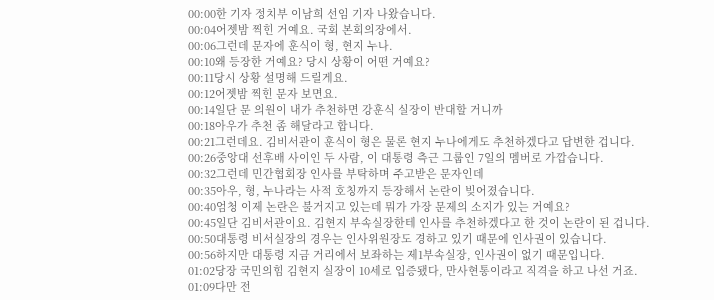00:00한 기자 정치부 이남희 선임 기자 나왔습니다.
00:04어젯밤 찍힌 거예요. 국회 본회의장에서.
00:06그런데 문자에 훈식이 형, 현지 누나.
00:10왜 등장한 거예요? 당시 상황이 어떤 거예요?
00:11당시 상황 설명해 드릴게요.
00:12어젯밤 찍힌 문자 보면요.
00:14일단 문 의원이 내가 추천하면 강훈식 실장이 반대할 거니까
00:18아우가 추천 좀 해달라고 합니다.
00:21그런데요. 김비서관이 훈식이 형은 물론 현지 누나에게도 추천하겠다고 답변한 겁니다.
00:26중앙대 선후배 사이인 두 사람, 이 대통령 측근 그룹인 7일의 멤버로 가깝습니다.
00:32그런데 민간협회장 인사를 부탁하며 주고받은 문자인데
00:35아우, 형, 누나라는 사적 호칭까지 등장해서 논란이 빚어졌습니다.
00:40엄청 이제 논란은 불거지고 있는데 뭐가 가장 문제의 소지가 있는 거예요?
00:45일단 김비서관이요. 김현지 부속실장한테 인사를 추천하겠다고 한 것이 논란이 된 겁니다.
00:50대통령 비서실장의 경우는 인사위원장도 경하고 있기 때문에 인사권이 있습니다.
00:56하지만 대통령 지금 거리에서 보좌하는 제1부속실장, 인사권이 없기 때문입니다.
01:02당장 국민의힘 김현지 실장이 10세로 입증됐다, 만사현통이라고 직격을 하고 나선 거죠.
01:09다만 전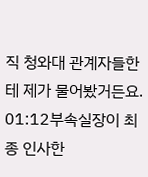직 청와대 관계자들한테 제가 물어봤거든요.
01:12부속실장이 최종 인사한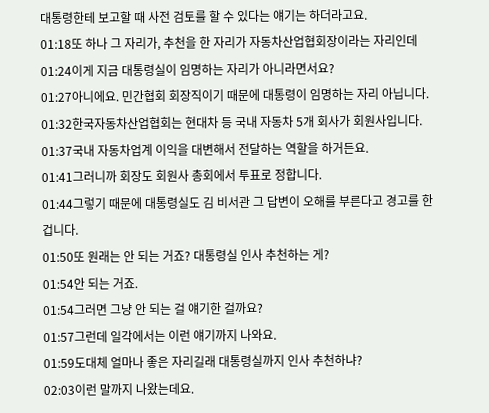대통령한테 보고할 때 사전 검토를 할 수 있다는 얘기는 하더라고요.
01:18또 하나 그 자리가, 추천을 한 자리가 자동차산업협회장이라는 자리인데
01:24이게 지금 대통령실이 임명하는 자리가 아니라면서요?
01:27아니에요. 민간협회 회장직이기 때문에 대통령이 임명하는 자리 아닙니다.
01:32한국자동차산업협회는 현대차 등 국내 자동차 5개 회사가 회원사입니다.
01:37국내 자동차업계 이익을 대변해서 전달하는 역할을 하거든요.
01:41그러니까 회장도 회원사 총회에서 투표로 정합니다.
01:44그렇기 때문에 대통령실도 김 비서관 그 답변이 오해를 부른다고 경고를 한 겁니다.
01:50또 원래는 안 되는 거죠? 대통령실 인사 추천하는 게?
01:54안 되는 거죠.
01:54그러면 그냥 안 되는 걸 얘기한 걸까요?
01:57그런데 일각에서는 이런 얘기까지 나와요.
01:59도대체 얼마나 좋은 자리길래 대통령실까지 인사 추천하냐?
02:03이런 말까지 나왔는데요.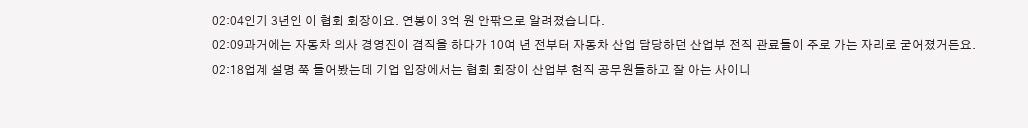02:04인기 3년인 이 협회 회장이요. 연봉이 3억 원 안팎으로 알려졌습니다.
02:09과거에는 자동차 의사 경영진이 겸직을 하다가 10여 년 전부터 자동차 산업 담당하던 산업부 전직 관료들이 주로 가는 자리로 굳어졌거든요.
02:18업계 설명 쭉 들어봤는데 기업 입장에서는 협회 회장이 산업부 현직 공무원들하고 잘 아는 사이니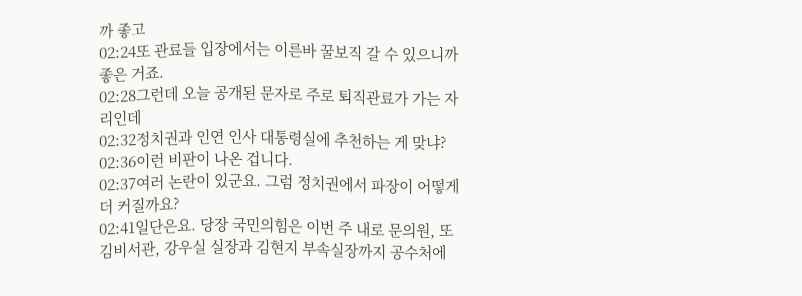까 좋고
02:24또 관료들 입장에서는 이른바 꿀보직 갈 수 있으니까 좋은 거죠.
02:28그런데 오늘 공개된 문자로 주로 퇴직관료가 가는 자리인데
02:32정치권과 인연 인사 대통령실에 추천하는 게 맞냐?
02:36이런 비판이 나온 겁니다.
02:37여러 논란이 있군요. 그럼 정치권에서 파장이 어떻게 더 커질까요?
02:41일단은요. 당장 국민의힘은 이번 주 내로 문의원, 또 김비서관, 강우실 실장과 김현지 부속실장까지 공수처에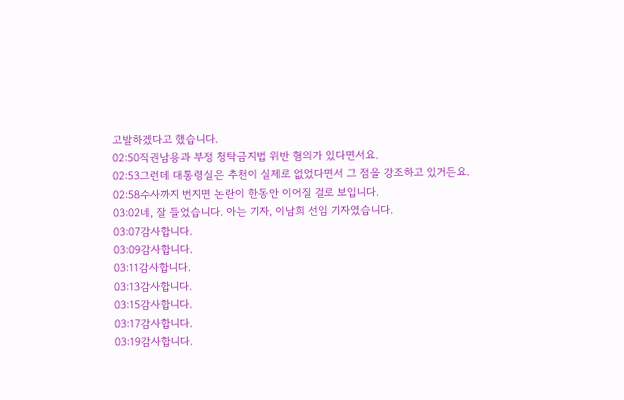고발하겠다고 했습니다.
02:50직권남용과 부정 청탁금지법 위반 혐의가 있다면서요.
02:53그런데 대통령실은 추천이 실제로 없었다면서 그 점을 강조하고 있거든요.
02:58수사까지 번지면 논란이 한동안 이어질 걸로 보입니다.
03:02네, 잘 들었습니다. 아는 기자, 이남희 선임 기자였습니다.
03:07감사합니다.
03:09감사합니다.
03:11감사합니다.
03:13감사합니다.
03:15감사합니다.
03:17감사합니다.
03:19감사합니다.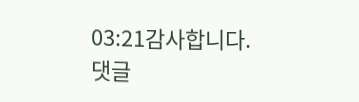03:21감사합니다.
댓글